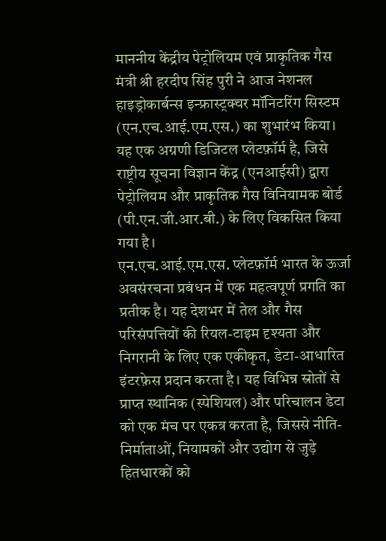माननीय केंद्रीय पेट्रोलियम एवं प्राकृतिक गैस मंत्री श्री हरदीप सिंह पुरी ने आज नेशनल हाइड्रोकार्बन्स इन्फ्रास्ट्रक्चर मॉनिटरिंग सिस्टम (एन.एच.आई.एम.एस.) का शुभारंभ किया। यह एक अग्रणी डिजिटल प्लेटफ़ॉर्म है, जिसे राष्ट्रीय सूचना विज्ञान केंद्र (एनआईसी) द्वारा पेट्रोलियम और प्राकृतिक गैस विनियामक बोर्ड (पी.एन.जी.आर.बी.) के लिए विकसित किया गया है।
एन.एच.आई.एम.एस. प्लेटफ़ॉर्म भारत के ऊर्जा अवसंरचना प्रबंधन में एक महत्वपूर्ण प्रगति का प्रतीक है। यह देशभर में तेल और गैस परिसंपत्तियों की रियल-टाइम दृश्यता और निगरानी के लिए एक एकीकृत, डेटा-आधारित इंटरफ़ेस प्रदान करता है। यह विभिन्न स्रोतों से प्राप्त स्थानिक (स्पेशियल) और परिचालन डेटा को एक मंच पर एकत्र करता है, जिससे नीति-निर्माताओं, नियामकों और उद्योग से जुड़े हितधारकों को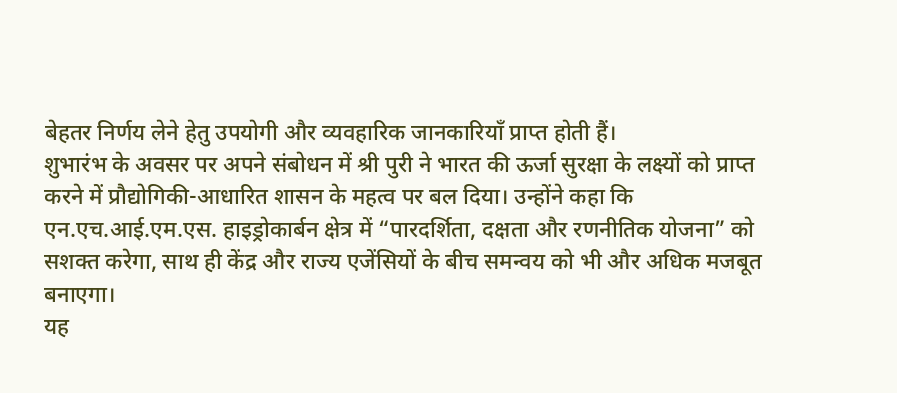बेहतर निर्णय लेने हेतु उपयोगी और व्यवहारिक जानकारियाँ प्राप्त होती हैं।
शुभारंभ के अवसर पर अपने संबोधन में श्री पुरी ने भारत की ऊर्जा सुरक्षा के लक्ष्यों को प्राप्त करने में प्रौद्योगिकी-आधारित शासन के महत्व पर बल दिया। उन्होंने कहा कि एन.एच.आई.एम.एस. हाइड्रोकार्बन क्षेत्र में “पारदर्शिता, दक्षता और रणनीतिक योजना” को सशक्त करेगा, साथ ही केंद्र और राज्य एजेंसियों के बीच समन्वय को भी और अधिक मजबूत बनाएगा।
यह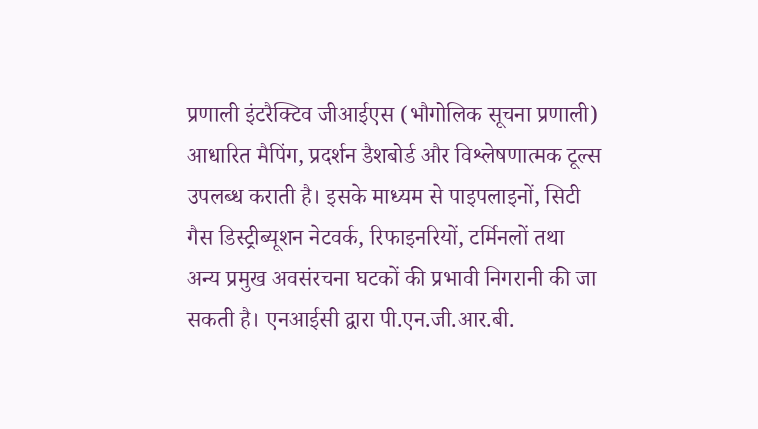प्रणाली इंटरैक्टिव जीआईएस (भौगोलिक सूचना प्रणाली) आधारित मैपिंग, प्रदर्शन डैशबोर्ड और विश्लेषणात्मक टूल्स उपलब्ध कराती है। इसके माध्यम से पाइपलाइनों, सिटी गैस डिस्ट्रीब्यूशन नेटवर्क, रिफाइनरियों, टर्मिनलों तथा अन्य प्रमुख अवसंरचना घटकों की प्रभावी निगरानी की जा सकती है। एनआईसी द्वारा पी.एन.जी.आर.बी.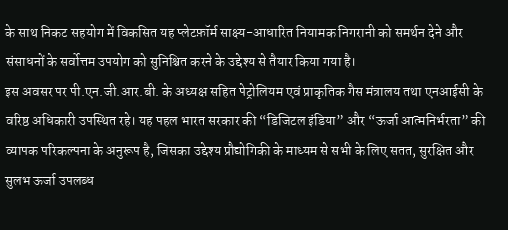के साथ निकट सहयोग में विकसित यह प्लेटफ़ॉर्म साक्ष्य-आधारित नियामक निगरानी को समर्थन देने और संसाधनों के सर्वोत्तम उपयोग को सुनिश्चित करने के उद्देश्य से तैयार किया गया है।
इस अवसर पर पी.एन.जी.आर.बी. के अध्यक्ष सहित पेट्रोलियम एवं प्राकृतिक गैस मंत्रालय तथा एनआईसी के वरिष्ठ अधिकारी उपस्थित रहे। यह पहल भारत सरकार की “डिजिटल इंडिया” और “ऊर्जा आत्मनिर्भरता” की व्यापक परिकल्पना के अनुरूप है, जिसका उद्देश्य प्रौद्योगिकी के माध्यम से सभी के लिए सतत, सुरक्षित और सुलभ ऊर्जा उपलब्ध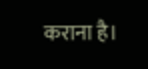कराना है।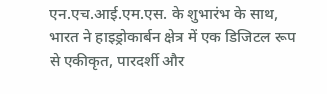एन.एच.आई.एम.एस. के शुभारंभ के साथ, भारत ने हाइड्रोकार्बन क्षेत्र में एक डिजिटल रूप से एकीकृत, पारदर्शी और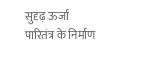सुदृढ़ ऊर्जा पारितंत्र के निर्माण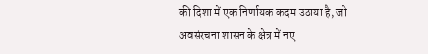की दिशा में एक निर्णायक कदम उठाया है, जो अवसंरचना शासन के क्षेत्र में नए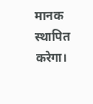मानक स्थापित करेगा।